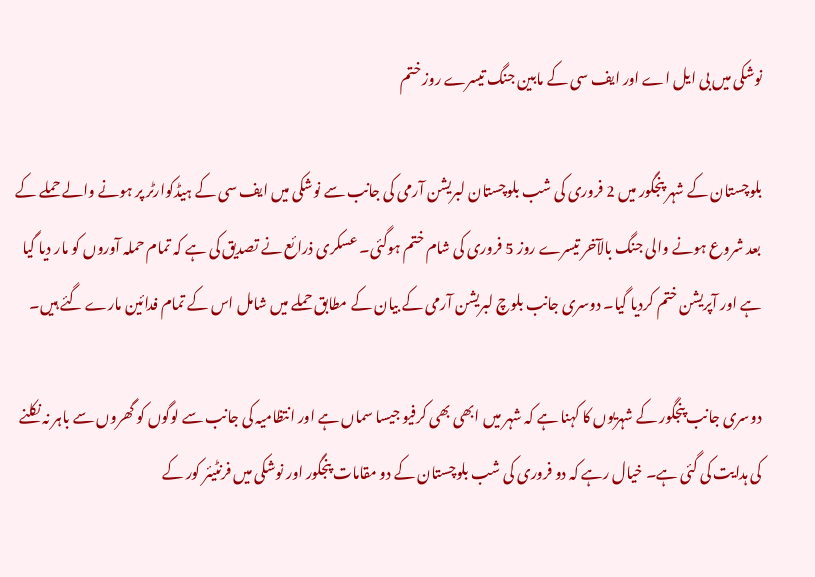نوشکی میں بی ایل اے اور ایف سی کے مابین جنگ تیسرے روز ختم

بلوچستان کے شہر پنجگور میں 2 فروری کی شب بلوچستان لبریشن آرمی کی جانب سے نوشکی میں ایف سی کے ہیڈکوارٹر پر ہونے والے حملے کے بعد شروع ہونے والی جنگ بالآخر تیسرے روز 5 فروری کی شام ختم ہوگئی۔ عسکری ذرائع نے تصدیق کی ہے کہ تمام حملہ آوروں کو مار دیا گیا ہے اور آپریشن ختم کردیا گیا۔ دوسری جانب بلوچ لبریشن آرمی کے بیان کے مطابق حملے میں شامل اس کے تمام فدائین مارے گئے ہیں۔

دوسری جانب پنجگور کے شہریوں کا کہنا ہے کہ شہر میں ابھی بھی کرفیو جیسا سماں ہے اور انتظامیہ کی جانب سے لوگوں کو گھروں سے باہر نہ نکلنے کی ہدایت کی گئی ہے۔ خیال رہے کہ دو فروری کی شب بلوچستان کے دو مقامات پنجگور اور نوشکی میں فرنٹیئر کور کے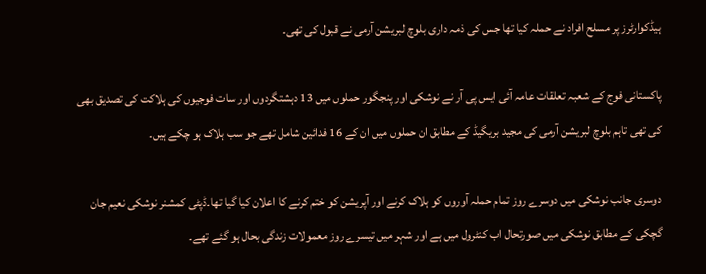ہیڈکوارٹرز پر مسلح افراد نے حملہ کیا تھا جس کی ذمہ داری بلوچ لبریشن آرمی نے قبول کی تھی۔

پاکستانی فوج کے شعبہ تعلقات عامہ آئی ایس پی آر نے نوشکی اور پنجگور حملوں میں 13 دہشتگردوں اور سات فوجیوں کی ہلاکت کی تصدیق بھی کی تھی تاہم بلوچ لبریشن آرمی کی مجید بریگیڈ کے مطابق ان حملوں میں ان کے 16 فدائین شامل تھے جو سب ہلاک ہو چکے ہیں۔

دوسری جانب نوشکی میں دوسرے روز تمام حملہ آوروں کو ہلاک کرنے اور آپریشن کو ختم کرنے کا اعلان کیا گیا تھا۔ڈپٹی کمشنر نوشکی نعیم جان گچکی کے مطابق نوشکی میں صورتحال اب کنٹرول میں ہے اور شہر میں تیسرے روز معمولات زندگی بحال ہو گئے تھے۔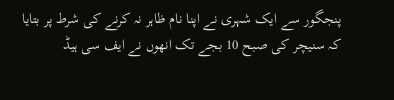پنجگور سے ایک شہری نے اپنا نام ظاہر نہ کرنے کی شرط پر بتایا کہ سنیچر کی صبح 10 بجے تک انھوں نے ایف سی ہیڈ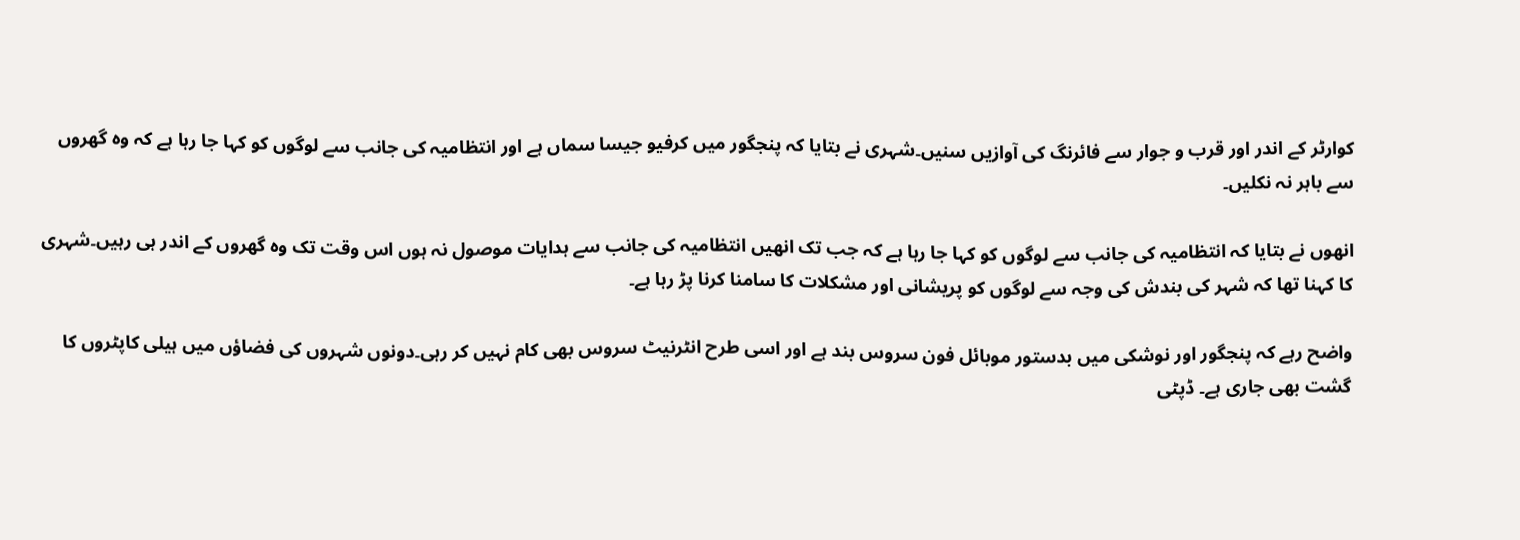کوارٹر کے اندر اور قرب و جوار سے فائرنگ کی آوازیں سنیں۔شہری نے بتایا کہ پنجگور میں کرفیو جیسا سماں ہے اور انتظامیہ کی جانب سے لوگوں کو کہا جا رہا ہے کہ وہ گھروں سے باہر نہ نکلیں۔

انھوں نے بتایا کہ انتظامیہ کی جانب سے لوگوں کو کہا جا رہا ہے کہ جب تک انھیں انتظامیہ کی جانب سے ہدایات موصول نہ ہوں اس وقت تک وہ گھروں کے اندر ہی رہیں۔شہری کا کہنا تھا کہ شہر کی بندش کی وجہ سے لوگوں کو پریشانی اور مشکلات کا سامنا کرنا پڑ رہا ہے۔

واضح رہے کہ پنجگور اور نوشکی میں بدستور موبائل فون سروس بند ہے اور اسی طرح انٹرنیٹ سروس بھی کام نہیں کر رہی۔دونوں شہروں کی فضاؤں میں ہیلی کاپٹروں کا گشت بھی جاری ہے۔ ڈپٹی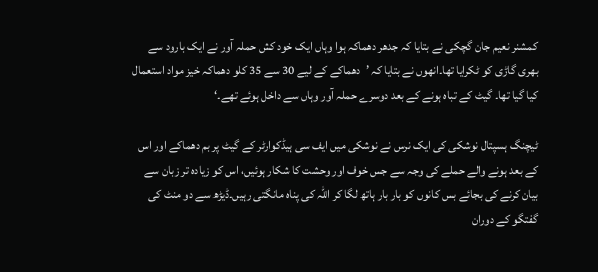کمشنر نعیم جان گچکی نے بتایا کہ جدھر دھماکہ ہوا وہاں ایک خود کش حملہ آور نے ایک بارود سے بھری گاڑی کو ٹکرایا تھا۔انھوں نے بتایا کہ ’دھماکے کے لیے 30 سے 35 کلو دھماکہ خیز مواد استعمال کیا گیا تھا۔ گیٹ کے تباہ ہونے کے بعد دوسرے حملہ آور وہاں سے داخل ہوئے تھے۔‘

ٹیچنگ ہسپتال نوشکی کی ایک نرس نے نوشکی میں ایف سی ہیڈکوارٹر کے گیٹ پر بم دھماکے اور اس کے بعد ہونے والے حملے کی وجہ سے جس خوف اور وحشت کا شکار ہوئیں، اس کو زیادہ تر زبان سے بیان کرنے کی بجائے بس کانوں کو بار بار ہاتھ لگا کر اللہ کی پناہ مانگتی رہیں۔ڈیڑھ سے دو منٹ کی گفتگو کے دوران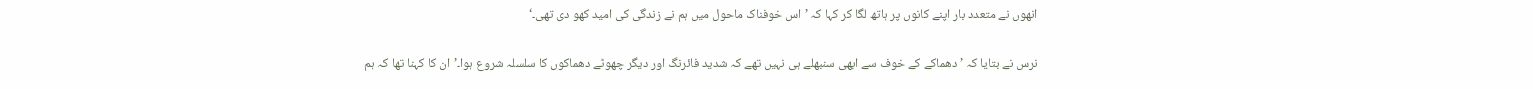انھوں نے متعدد بار اپنے کانوں پر ہاتھ لگا کر کہا کہ ’اس خوفناک ماحول میں ہم نے زندگی کی امید کھو دی تھی۔‘

نرس نے بتایا کہ ’دھماکے کے خوف سے ابھی سنبھلے ہی نہیں تھے کہ شدید فائرنگ اور دیگر چھوٹے دھماکوں کا سلسلہ شروع ہوا۔’ان کا کہنا تھا کہ ہم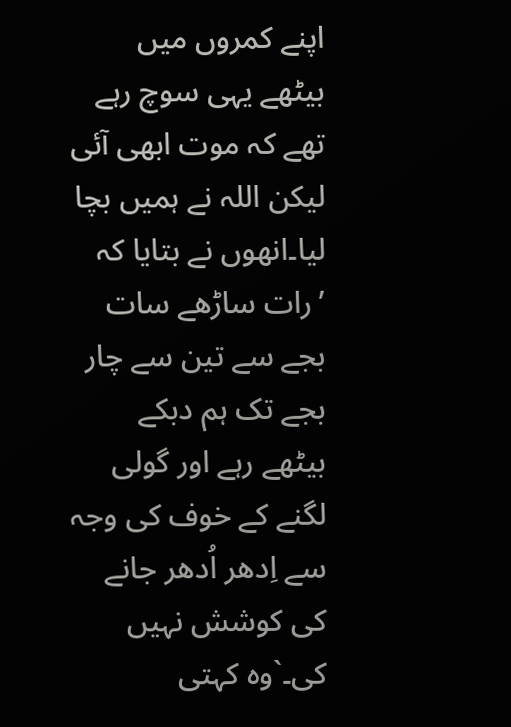اپنے کمروں میں بیٹھے یہی سوچ رہے تھے کہ موت ابھی آئی لیکن اللہ نے ہمیں بچا لیا۔انھوں نے بتایا کہ ’رات ساڑھے سات بجے سے تین سے چار بجے تک ہم دبکے بیٹھے رہے اور گولی لگنے کے خوف کی وجہ سے اِدھر اُدھر جانے کی کوشش نہیں کی۔`وہ کہتی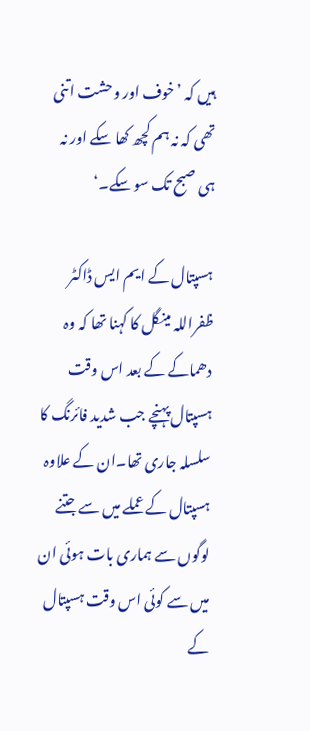ہیں کہ ’خوف اور وحشت اتنی تھی کہ نہ ہم کچھ کھا سکے اور نہ ہی صبح تک سو سکے۔‘

ہسپتال کے ایم ایس ڈاکٹر ظفراللہ مینگل کا کہنا تھا کہ وہ دھماکے کے بعد اس وقت ہسپتال پہنچے جب شدید فائرنگ کا سلسلہ جاری تھا۔ان کے علاوہ ہسپتال کے عملے میں سے جتنے لوگوں سے ہماری بات ہوئی ان میں سے کوئی اس وقت ہسپتال کے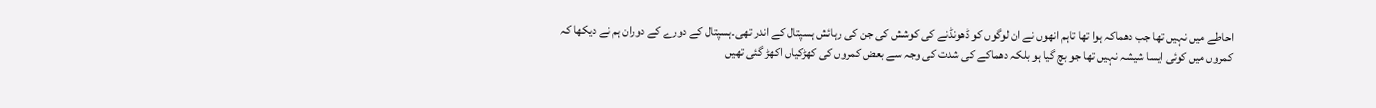احاطے میں نہیں تھا جب دھماکہ ہوا تھا تاہم انھوں نے ان لوگوں کو ڈھونڈنے کی کوشش کی جن کی رہائش ہسپتال کے اندر تھی۔ہسپتال کے دورے کے دوران ہم نے دیکھا کہ کمروں میں کوئی ایسا شیشہ نہیں تھا جو بچ گیا ہو بلکہ دھماکے کی شدت کی وجہ سے بعض کمروں کی کھڑکیاں اکھڑ گئی تھیں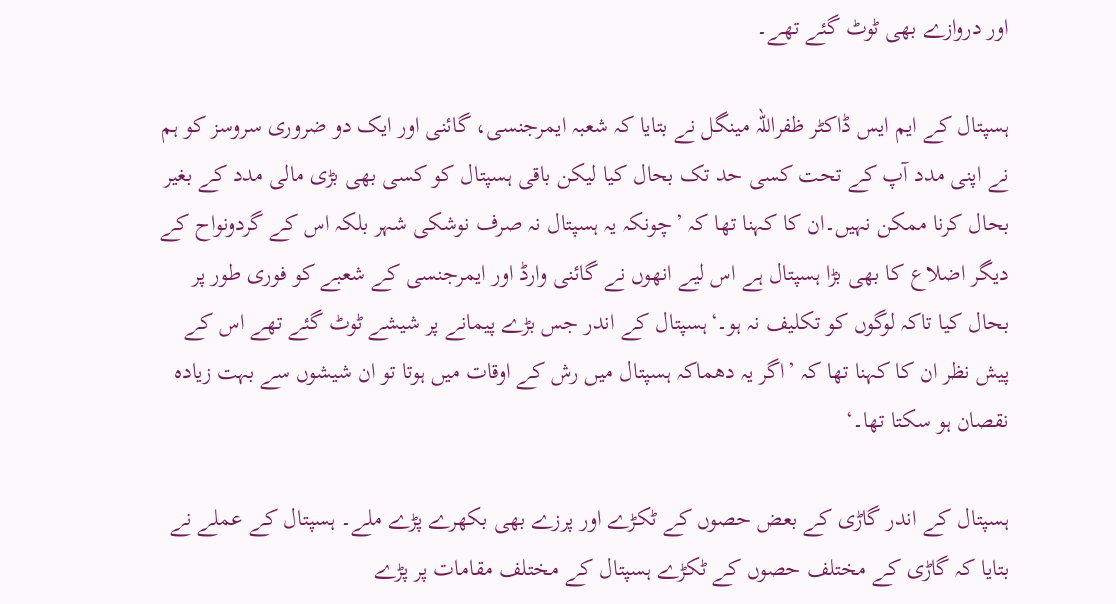اور دروازے بھی ٹوٹ گئے تھے۔

ہسپتال کے ایم ایس ڈاکٹر ظفراللہ مینگل نے بتایا کہ شعبہ ایمرجنسی، گائنی اور ایک دو ضروری سروسز کو ہم نے اپنی مدد آپ کے تحت کسی حد تک بحال کیا لیکن باقی ہسپتال کو کسی بھی بڑی مالی مدد کے بغیر بحال کرنا ممکن نہیں۔ان کا کہنا تھا کہ ’چونکہ یہ ہسپتال نہ صرف نوشکی شہر بلکہ اس کے گردونواح کے دیگر اضلاع کا بھی بڑا ہسپتال ہے اس لیے انھوں نے گائنی وارڈ اور ایمرجنسی کے شعبے کو فوری طور پر بحال کیا تاکہ لوگوں کو تکلیف نہ ہو۔‘ہسپتال کے اندر جس بڑے پیمانے پر شیشے ٹوٹ گئے تھے اس کے پیش نظر ان کا کہنا تھا کہ ’اگر یہ دھماکہ ہسپتال میں رش کے اوقات میں ہوتا تو ان شیشوں سے بہت زیادہ نقصان ہو سکتا تھا۔‘

ہسپتال کے اندر گاڑی کے بعض حصوں کے ٹکڑے اور پرزے بھی بکھرے پڑے ملے۔ ہسپتال کے عملے نے بتایا کہ گاڑی کے مختلف حصوں کے ٹکڑے ہسپتال کے مختلف مقامات پر پڑے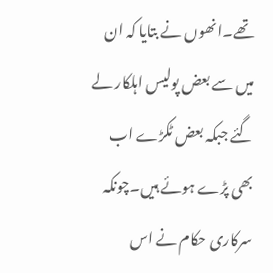تھے۔انھوں نے بتایا کہ ان میں سے بعض پولیس اہلکار لے گئے جبکہ بعض ٹکڑے اب بھی پڑے ہوئے ہیں۔چونکہ سرکاری حکام نے اس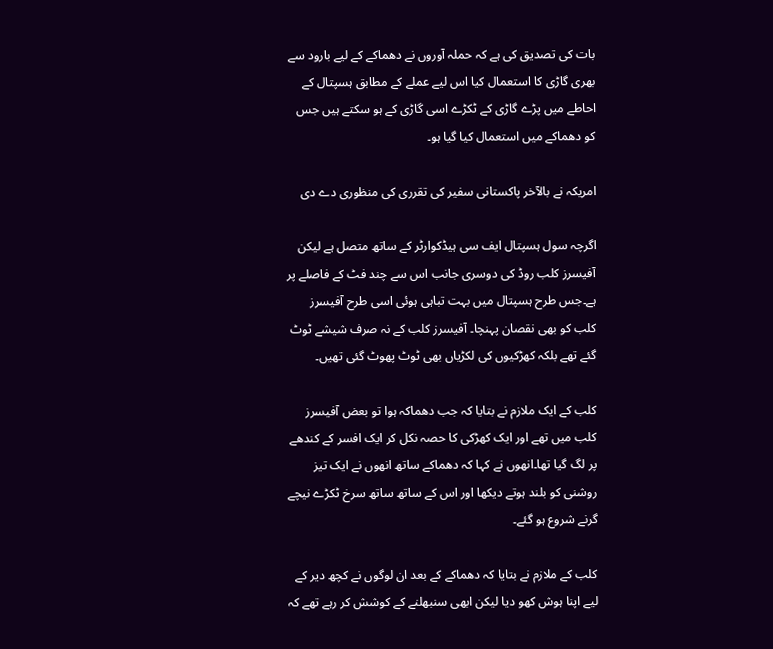بات کی تصدیق کی ہے کہ حملہ آوروں نے دھماکے کے لیے بارود سے بھری گاڑی کا استعمال کیا اس لیے عملے کے مطابق ہسپتال کے احاطے میں پڑے گاڑی کے ٹکڑے اسی گاڑی کے ہو سکتے ہیں جس کو دھماکے میں استعمال کیا گیا ہو۔

امریکہ نے بالآخر پاکستانی سفیر کی تقرری کی منظوری دے دی

اگرچہ سول ہسپتال ایف سی ہیڈکوارٹر کے ساتھ متصل ہے لیکن آفیسرز کلب روڈ کی دوسری جانب اس سے چند فٹ کے فاصلے پر ہے۔جس طرح ہسپتال میں بہت تباہی ہوئی اسی طرح آفیسرز کلب کو بھی نقصان پہنچا۔ آفیسرز کلب کے نہ صرف شیشے ٹوٹ گئے تھے بلکہ کھڑکیوں کی لکڑیاں بھی ٹوٹ پھوٹ گئی تھیں۔

کلب کے ایک ملازم نے بتایا کہ جب دھماکہ ہوا تو بعض آفیسرز کلب میں تھے اور ایک کھڑکی کا حصہ نکل کر ایک افسر کے کندھے پر لگ گیا تھا۔انھوں نے کہا کہ دھماکے ساتھ انھوں نے ایک تیز روشنی کو بلند ہوتے دیکھا اور اس کے ساتھ ساتھ سرخ ٹکڑے نیچے گرنے شروع ہو گئے۔

کلب کے ملازم نے بتایا کہ دھماکے کے بعد ان لوگوں نے کچھ دیر کے لیے اپنا ہوش کھو دیا لیکن ابھی سنبھلنے کے کوشش کر رہے تھے کہ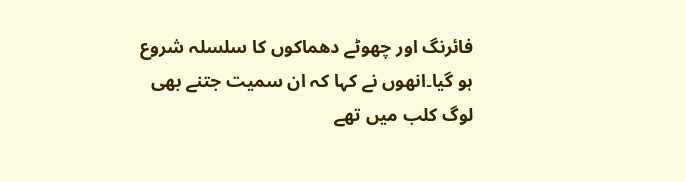فائرنگ اور چھوٹے دھماکوں کا سلسلہ شروع ہو گیا۔انھوں نے کہا کہ ان سمیت جتنے بھی لوگ کلب میں تھے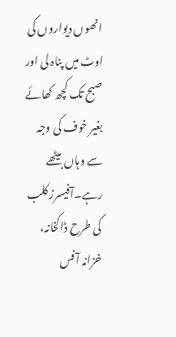انھوں دیواروں کی اوٹ میں پناہ لی اور صبح تک کچھ کھائے بغیر خوف کی وجہ سے وہاں بیٹھے رہے۔آفیسرز کلب کی طرح ڈاکخانہ، خزانہ آفس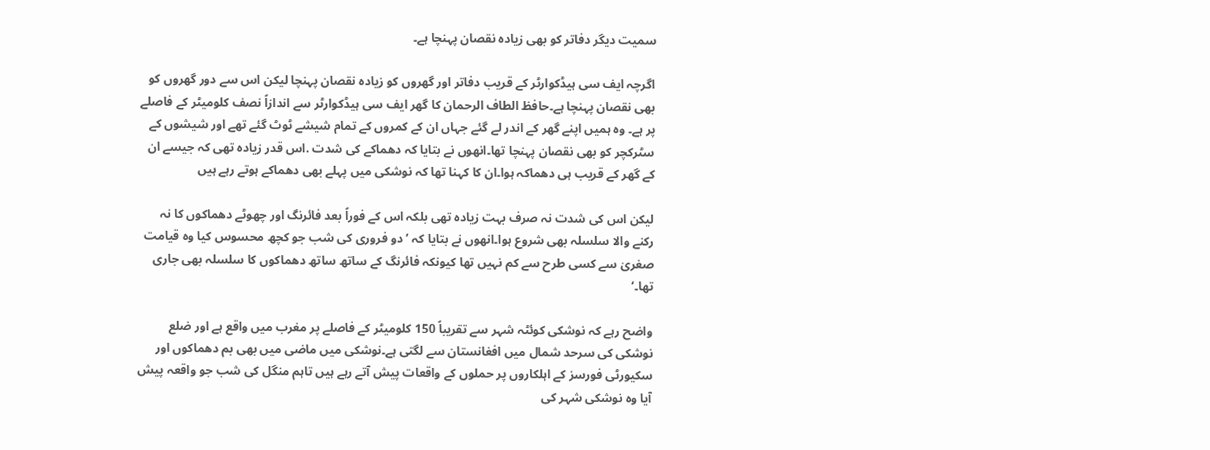سمیت دیگر دفاتر کو بھی زیادہ نقصان پہنچا ہے۔

اگرچہ ایف سی ہیڈکوارٹر کے قریب دفاتر اور گھروں کو زیادہ نقصان پہنچا لیکن اس سے دور گھروں کو بھی نقصان پہنچا ہے۔حافظ الطاف الرحمان کا گھر ایف سی ہیڈکوارٹر سے اندازاً نصف کلومیٹر کے فاصلے پر ہے۔ وہ ہمیں اپنے گھر کے اندر لے گئے جہاں ان کے کمروں کے تمام شیشے ٹوٹ گئے تھے اور شیشوں کے سٹرکچر کو بھی نقصان پہنچا تھا۔انھوں نے بتایا کہ دھماکے کی شدت .اس قدر زیادہ تھی کہ جیسے ان کے گھر کے قریب ہی دھماکہ ہوا۔ان کا کہنا تھا کہ نوشکی میں پہلے بھی دھماکے ہوتے رہے ہیں

لیکن اس کی شدت نہ صرف بہت زیادہ تھی بلکہ اس کے فوراً بعد فائرنگ اور چھوٹے دھماکوں کا نہ رکنے والا سلسلہ بھی شروع ہوا۔انھوں نے بتایا کہ ’دو فروری کی شب جو کچھ محسوس کیا وہ قیامت صغریٰ سے کسی طرح سے کم نہیں تھا کیونکہ فائرنگ کے ساتھ ساتھ دھماکوں کا سلسلہ بھی جاری تھا۔‘

واضح رہے کہ نوشکی کوئٹہ شہر سے تقریباً 150 کلومیٹر کے فاصلے پر مغرب میں واقع ہے اور ضلع نوشکی کی سرحد شمال میں افغانستان سے لگتی ہے۔نوشکی میں ماضی میں بھی بم دھماکوں اور سکیورٹی فورسز کے اہلکاروں پر حملوں کے واقعات پیش آتے رہے ہیں تاہم منگل کی شب جو واقعہ پیش آیا وہ نوشکی شہر کی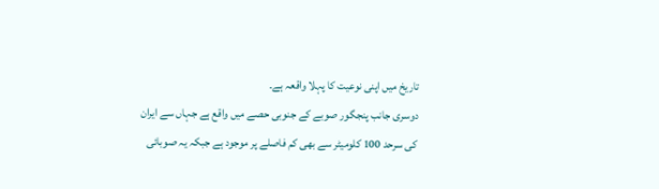تاریخ میں اپنی نوعیت کا پہلا واقعہ ہے۔
دوسری جانب پنجگور صوبے کے جنوبی حصے میں واقع ہے جہاں سے ایران کی سرحد 100 کلومیٹر سے بھی کم فاصلے پر موجود ہے جبکہ یہ صوبائی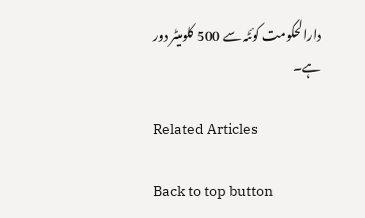دارالحکومت کوئٹہ سے 500 کلومیٹر دور ہے۔

Related Articles

Back to top button